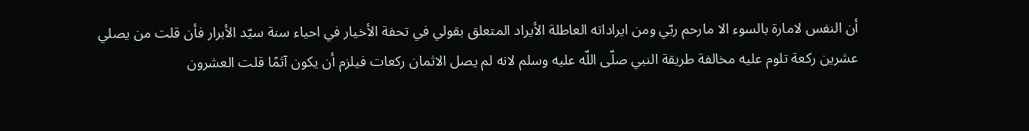أن النفس لامارة بالسوء الا مارحم ربّي ومن ايراداته العاطلة الأيراد المتعلق بقولي في تحفة الأخيار في احياء سنة سيّد الأبرار فأن قلت من يصلي عشرين ركعة تلوم عليه مخالفة طريقة النبي صلّى اللّه عليه وسلم لانه لم يصل الاثمان ركعات فيلزم أن يكون آثمًا قلت العشرون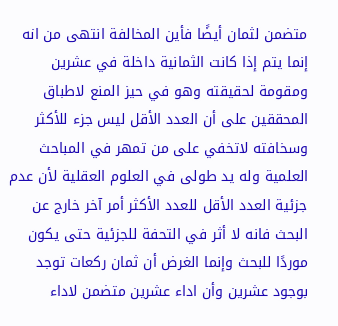متضمن لثمان أيضًا فأين المخالفة انتهى من انه إنما يتم إذا كانت الثمانية داخلة في عشرين ومقومة لحقيقته وهو في حيز المنع لاطباق المحققين على أن العدد الأقل ليس جزء للأكثر وسخافته لاتخفي على من تمهر في المباحث العلمية وله يد طولى في العلوم العقلية لأن عدم جزئية العدد الأقل للعدد الأكثر أمر آخر خارج عن البحث فانه لا أثر في التحفة للجزئية حتى يكون موردًا للبحث وإنما الغرض أن ثمان ركعات توجد بوجود عشرين وأن اداء عشرين متضمن لاداء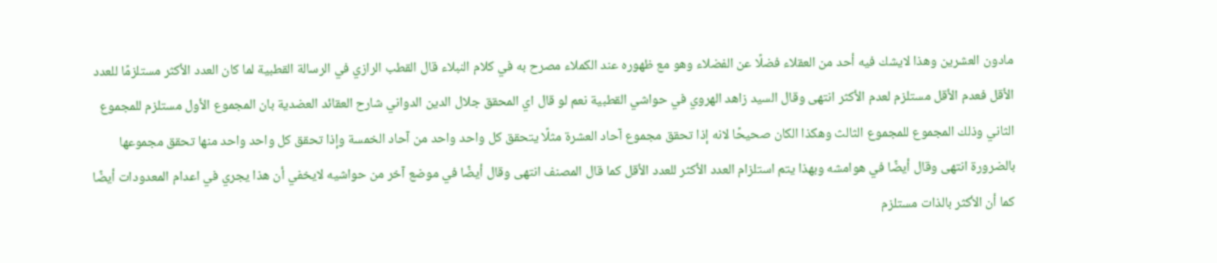مادون العشرين وهذا لايشك فيه أحد من العقلاء فضلًا عن الفضلاء وهو مع ظهوره عند الكملاء مصرح به في كلام النبلاء قال القطب الرازي في الرسالة القطبية لما كان العدد الأكثر مستلزمًا للعدد الأقل فعدم الأقل مستلزم لعدم الأكثر انتهى وقال السيد زاهد الهروي في حواشي القطبية نعم لو قال اي المحقق جلال الدين الدواني شارح العقائد العضدية بان المجموع الأول مستلزم للمجموع الثاني وذلك المجموع للمجموع الثالث وهكذا الكان صحيحًا لانه إذا تحقق مجموع آحاد العشرة مثلًا يتحقق كل واحد واحد من آحاد الخمسة وإذا تحقق كل واحد واحد منها تحقق مجموعها بالضرورة انتهى وقال أيضًا في هوامشه وبهذا يتم استلزام العدد الأكثر للعدد الأقل كما قال المصنف انتهى وقال أيضًا في موضع آخر من حواشيه لايخفي أن هذا يجري في اعدام المعدودات أيضًا كما أن الأكثر بالذات مستلزم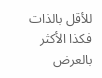للأقل بالذات فكذا الأكثر بالعرض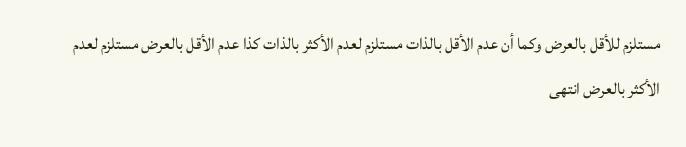مستلزم للأقل بالعرض وكما أن عدم الأقل بالذات مستلزم لعدم الأكثر بالذات كذا عدم الأقل بالعرض مستلزم لعدم الأكثر بالعرض انتهى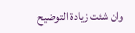وان شئت زيادة التوضيح